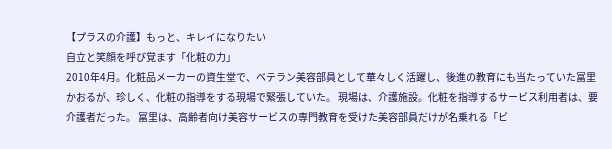【プラスの介護】もっと、キレイになりたい
自立と笑顔を呼び覚ます「化粧の力」
2010年4月。化粧品メーカーの資生堂で、ベテラン美容部員として華々しく活躍し、後進の教育にも当たっていた冨里かおるが、珍しく、化粧の指導をする現場で緊張していた。 現場は、介護施設。化粧を指導するサービス利用者は、要介護者だった。 冨里は、高齢者向け美容サービスの専門教育を受けた美容部員だけが名乗れる「ビ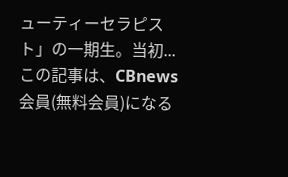ューティーセラピスト」の一期生。当初...
この記事は、CBnews会員(無料会員)になる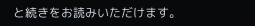と続きをお読みいただけます。